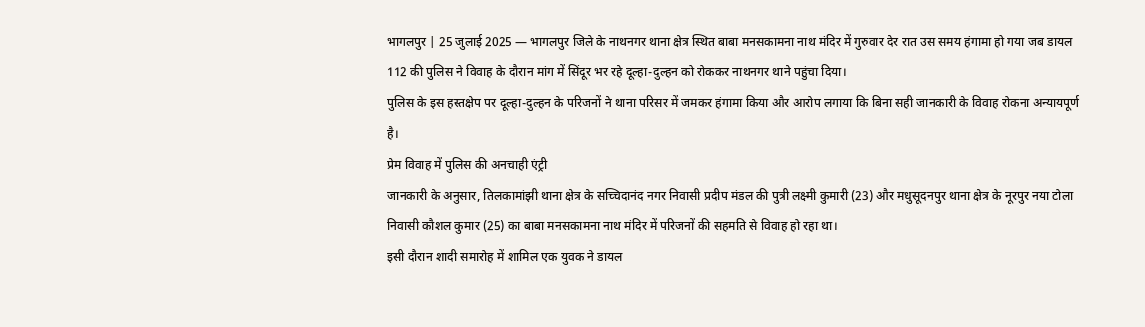भागलपुर | 25 जुलाई 2025 — भागलपुर जिले के नाथनगर थाना क्षेत्र स्थित बाबा मनसकामना नाथ मंदिर में गुरुवार देर रात उस समय हंगामा हो गया जब डायल 112 की पुलिस ने विवाह के दौरान मांग में सिंदूर भर रहे दूल्हा-दुल्हन को रोककर नाथनगर थाने पहुंचा दिया।
पुलिस के इस हस्तक्षेप पर दूल्हा-दुल्हन के परिजनों ने थाना परिसर में जमकर हंगामा किया और आरोप लगाया कि बिना सही जानकारी के विवाह रोकना अन्यायपूर्ण है।
प्रेम विवाह में पुलिस की अनचाही एंट्री
जानकारी के अनुसार, तिलकामांझी थाना क्षेत्र के सच्चिदानंद नगर निवासी प्रदीप मंडल की पुत्री लक्ष्मी कुमारी (23) और मधुसूदनपुर थाना क्षेत्र के नूरपुर नया टोला निवासी कौशल कुमार (25) का बाबा मनसकामना नाथ मंदिर में परिजनों की सहमति से विवाह हो रहा था।
इसी दौरान शादी समारोह में शामिल एक युवक ने डायल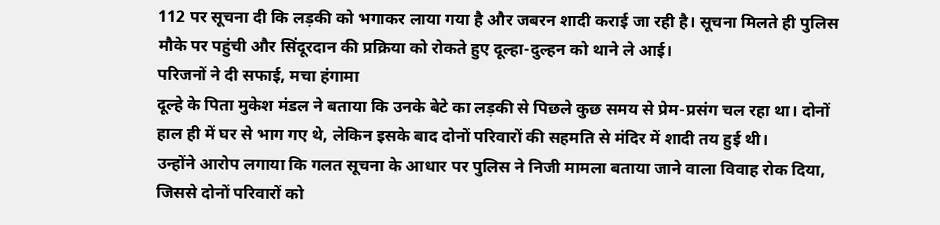112 पर सूचना दी कि लड़की को भगाकर लाया गया है और जबरन शादी कराई जा रही है। सूचना मिलते ही पुलिस मौके पर पहुंची और सिंदूरदान की प्रक्रिया को रोकते हुए दूल्हा-दुल्हन को थाने ले आई।
परिजनों ने दी सफाई, मचा हंगामा
दूल्हे के पिता मुकेश मंडल ने बताया कि उनके बेटे का लड़की से पिछले कुछ समय से प्रेम-प्रसंग चल रहा था। दोनों हाल ही में घर से भाग गए थे, लेकिन इसके बाद दोनों परिवारों की सहमति से मंदिर में शादी तय हुई थी।
उन्होंने आरोप लगाया कि गलत सूचना के आधार पर पुलिस ने निजी मामला बताया जाने वाला विवाह रोक दिया, जिससे दोनों परिवारों को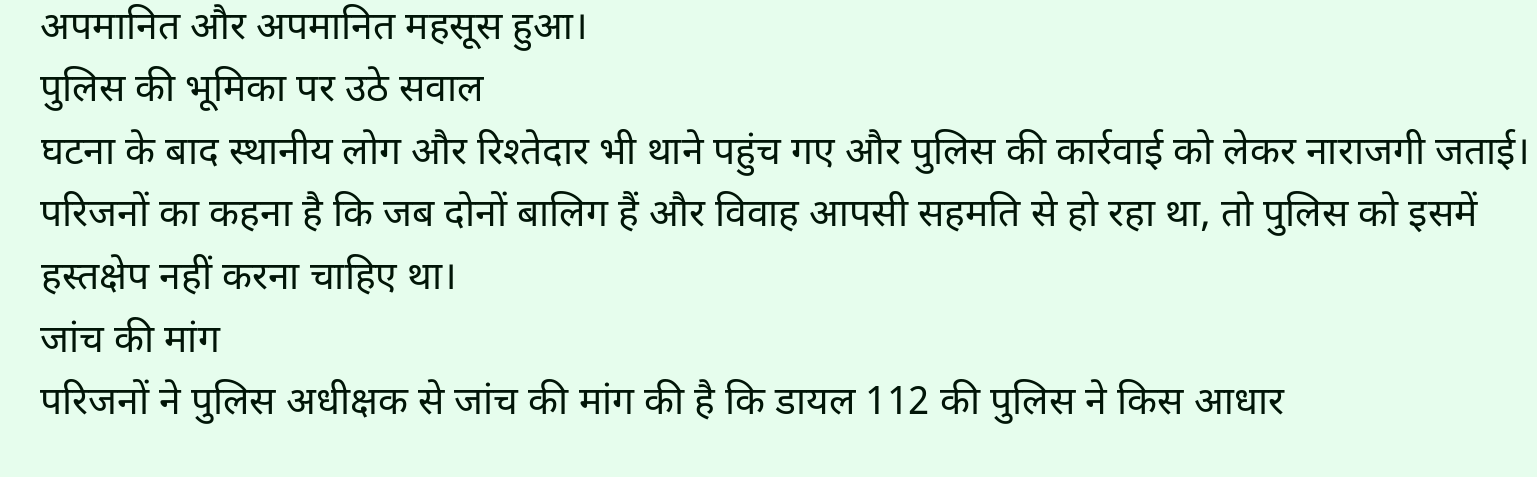अपमानित और अपमानित महसूस हुआ।
पुलिस की भूमिका पर उठे सवाल
घटना के बाद स्थानीय लोग और रिश्तेदार भी थाने पहुंच गए और पुलिस की कार्रवाई को लेकर नाराजगी जताई। परिजनों का कहना है कि जब दोनों बालिग हैं और विवाह आपसी सहमति से हो रहा था, तो पुलिस को इसमें हस्तक्षेप नहीं करना चाहिए था।
जांच की मांग
परिजनों ने पुलिस अधीक्षक से जांच की मांग की है कि डायल 112 की पुलिस ने किस आधार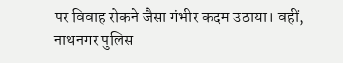पर विवाह रोकने जैसा गंभीर कदम उठाया। वहीं, नाथनगर पुलिस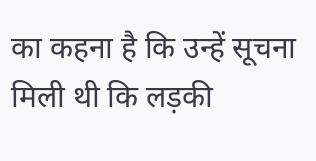का कहना है कि उन्हें सूचना मिली थी कि लड़की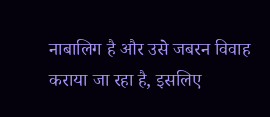नाबालिग है और उसे जबरन विवाह कराया जा रहा है, इसलिए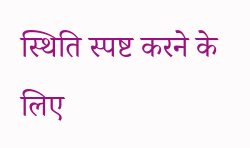स्थिति स्पष्ट करने के लिए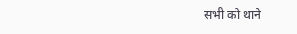सभी को थाने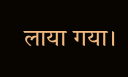लाया गया।